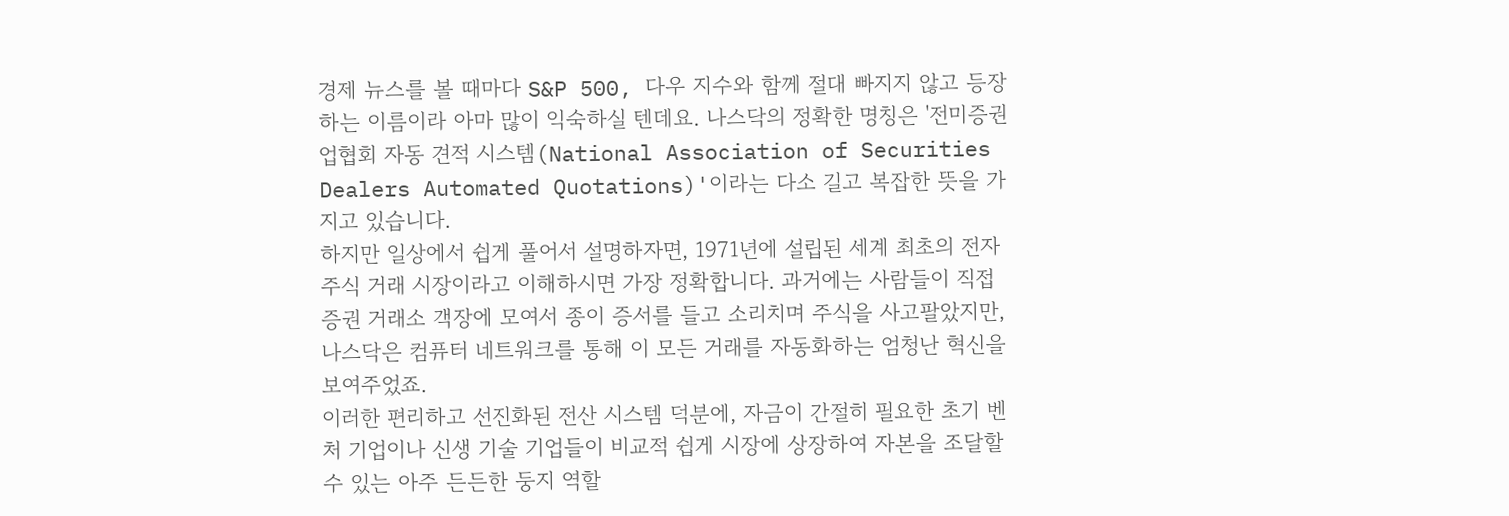경제 뉴스를 볼 때마다 S&P 500, 다우 지수와 함께 절대 빠지지 않고 등장하는 이름이라 아마 많이 익숙하실 텐데요. 나스닥의 정확한 명칭은 '전미증권업협회 자동 견적 시스템(National Association of Securities Dealers Automated Quotations)'이라는 다소 길고 복잡한 뜻을 가지고 있습니다.
하지만 일상에서 쉽게 풀어서 설명하자면, 1971년에 설립된 세계 최초의 전자 주식 거래 시장이라고 이해하시면 가장 정확합니다. 과거에는 사람들이 직접 증권 거래소 객장에 모여서 종이 증서를 들고 소리치며 주식을 사고팔았지만, 나스닥은 컴퓨터 네트워크를 통해 이 모든 거래를 자동화하는 엄청난 혁신을 보여주었죠.
이러한 편리하고 선진화된 전산 시스템 덕분에, 자금이 간절히 필요한 초기 벤처 기업이나 신생 기술 기업들이 비교적 쉽게 시장에 상장하여 자본을 조달할 수 있는 아주 든든한 둥지 역할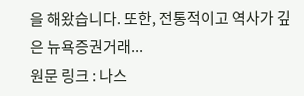을 해왔습니다. 또한, 전통적이고 역사가 깊은 뉴욕증권거래...
원문 링크 : 나스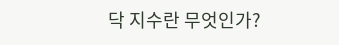닥 지수란 무엇인가?